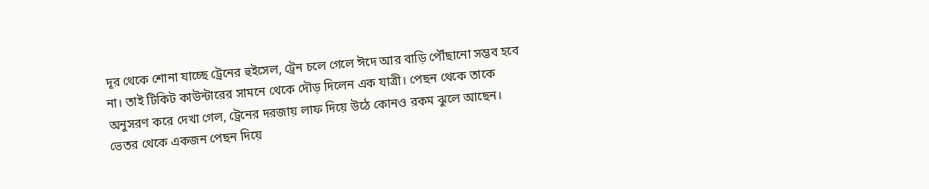দূর থেকে শোনা যাচ্ছে ট্রেনের হুইসেল, ট্রেন চলে গেলে ঈদে আর বাড়ি পৌঁছানো সম্ভব হবে না। তাই টিকিট কাউন্টারের সামনে থেকে দৌড় দিলেন এক যাত্রী। পেছন থেকে তাকে অনুসরণ করে দেখা গেল, ট্রেনের দরজায় লাফ দিয়ে উঠে কোনও রকম ঝুলে আছেন। ভেতর থেকে একজন পেছন দিয়ে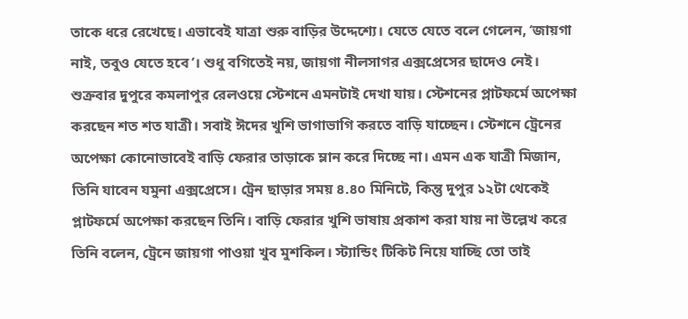তাকে ধরে রেখেছে। এভাবেই যাত্রা শুরু বাড়ির উদ্দেশ্যে। যেতে যেতে বলে গেলেন, ‘জায়গা নাই, তবুও যেতে হবে’। শুধু বগিতেই নয়, জায়গা নীলসাগর এক্সপ্রেসের ছাদেও নেই।
শুক্রবার দুপুরে কমলাপুর রেলওয়ে স্টেশনে এমনটাই দেখা যায়। স্টেশনের প্লাটফর্মে অপেক্ষা করছেন শত শত যাত্রী। সবাই ঈদের খুশি ভাগাভাগি করতে বাড়ি যাচ্ছেন। স্টেশনে ট্রেনের অপেক্ষা কোনোভাবেই বাড়ি ফেরার তাড়াকে ম্লান করে দিচ্ছে না। এমন এক যাত্রী মিজান, তিনি যাবেন যমুনা এক্সপ্রেসে। ট্রেন ছাড়ার সময় ৪.৪০ মিনিটে, কিন্তু দুপুর ১২টা থেকেই প্লাটফর্মে অপেক্ষা করছেন তিনি। বাড়ি ফেরার খুশি ভাষায় প্রকাশ করা যায় না উল্লেখ করে তিনি বলেন, ট্রেনে জায়গা পাওয়া খুব মুশকিল। স্ট্যান্ডিং টিকিট নিয়ে যাচ্ছি তো তাই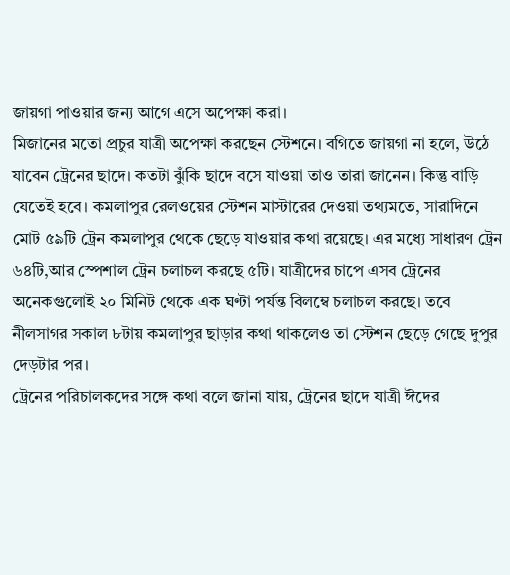জায়গা পাওয়ার জন্য আগে এসে অপেক্ষা করা।
মিজানের মতো প্রচুর যাত্রী অপেক্ষা করছেন স্টেশনে। বগিতে জায়গা না হলে, উঠে যাবেন ট্রেনের ছাদে। কতটা ঝুঁকি ছাদে বসে যাওয়া তাও তারা জানেন। কিন্তু বাড়ি যেতেই হবে। কমলাপুর রেলওয়ের স্টেশন মাস্টারের দেওয়া তথ্যমতে, সারাদিনে মোট ৫৯টি ট্রেন কমলাপুর থেকে ছেড়ে যাওয়ার কথা রয়েছে। এর মধ্যে সাধারণ ট্রেন ৬৪টি,আর স্পেশাল ট্রেন চলাচল করছে ৫টি। যাত্রীদের চাপে এসব ট্রেনের অনেকগুলোই ২০ মিনিট থেকে এক ঘণ্টা পর্যন্ত বিলম্বে চলাচল করছে। তবে নীলসাগর সকাল ৮টায় কমলাপুর ছাড়ার কথা থাকলেও তা স্টেশন ছেড়ে গেছে দুপুর দেড়টার পর।
ট্রেনের পরিচালকদের সঙ্গে কথা বলে জানা যায়, ট্রেনের ছাদে যাত্রী ঈদের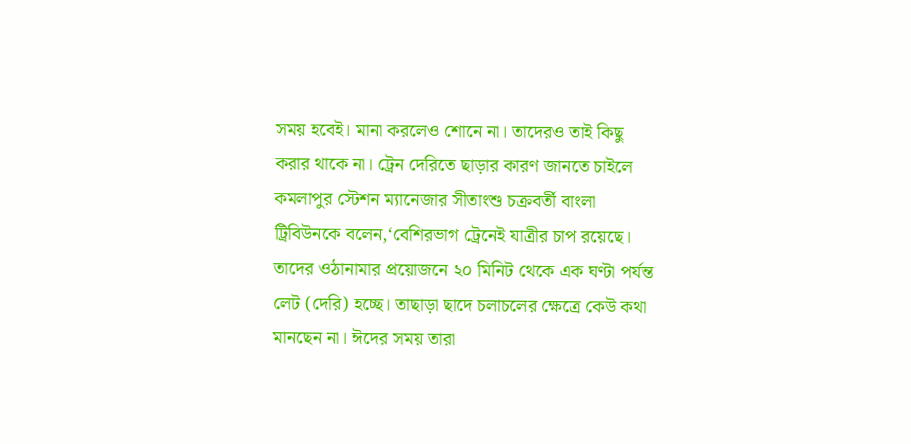সময় হবেই। মানা করলেও শোনে না। তাদেরও তাই কিছু করার থাকে না। ট্রেন দেরিতে ছাড়ার কারণ জানতে চাইলে কমলাপুর স্টেশন ম্যানেজার সীতাংশু চক্রবর্তী বাংলা ট্রিবিউনকে বলেন,‘বেশিরভাগ ট্রেনেই যাত্রীর চাপ রয়েছে। তাদের ওঠানামার প্রয়োজনে ২০ মিনিট থেকে এক ঘণ্টা পর্যন্ত লেট (দেরি) হচ্ছে। তাছাড়া ছাদে চলাচলের ক্ষেত্রে কেউ কথা মানছেন না। ঈদের সময় তারা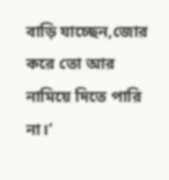বাড়ি যাচ্ছেন,জোর করে তো আর নামিয়ে দিতে পারি না।’